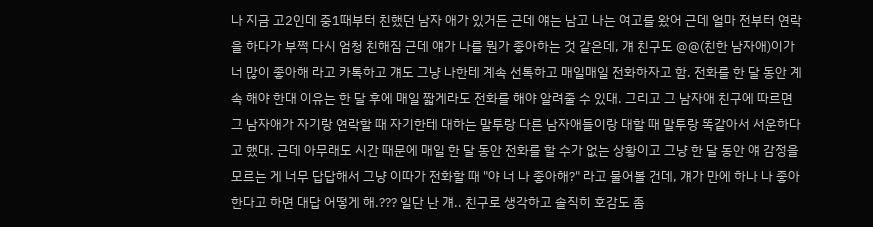나 지금 고2인데 중1때부터 친했던 남자 애가 있거든 근데 얘는 남고 나는 여고를 왔어 근데 얼마 전부터 연락을 하다가 부쩍 다시 엄청 친해짐 근데 얘가 나를 뭔가 좋아하는 것 같은데, 걔 친구도 @@(친한 남자애)이가 너 많이 좋아해 라고 카톡하고 걔도 그냥 나한테 계속 선톡하고 매일매일 전화하자고 함. 전화를 한 달 동안 계속 해야 한대 이유는 한 달 후에 매일 짧게라도 전화를 해야 알려줄 수 있대. 그리고 그 남자애 친구에 따르면 그 남자애가 자기랑 연락할 때 자기한테 대하는 말투랑 다른 남자애들이랑 대할 때 말투랑 똑같아서 서운하다고 했대. 근데 아무래도 시간 때문에 매일 한 달 동안 전화를 할 수가 없는 상황이고 그냥 한 달 동안 얘 감정을 모르는 게 너무 답답해서 그냥 이따가 전화할 때 "야 너 나 좋아해?" 라고 물어볼 건데, 걔가 만에 하나 나 좋아한다고 하면 대답 어떻게 해.??? 일단 난 걔.. 친구로 생각하고 솔직히 호감도 좀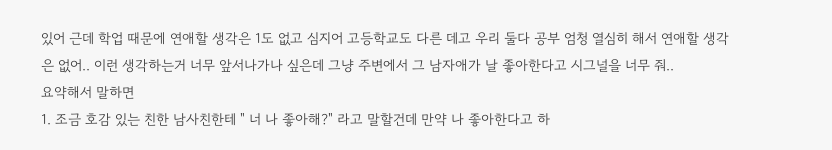있어 근데 학업 때문에 연애할 생각은 1도 없고 심지어 고등학교도 다른 데고 우리 둘다 공부 엄청 열심히 해서 연애할 생각은 없어.. 이런 생각하는거 너무 앞서나가나 싶은데 그냥 주변에서 그 남자애가 날 좋아한다고 시그널을 너무 줘..
요약해서 말하면
1. 조금 호감 있는 친한 남사친한테 " 너 나 좋아해?" 라고 말할건데 만약 나 좋아한다고 하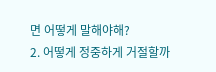면 어떻게 말해야해?
2. 어떻게 정중하게 거절할까